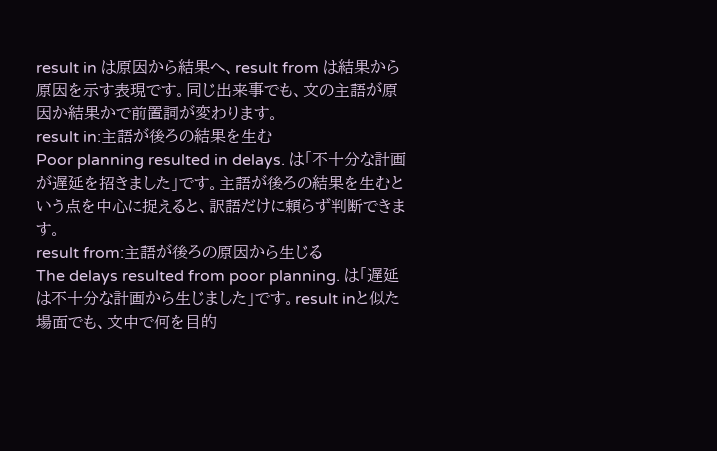result in は原因から結果へ、result from は結果から原因を示す表現です。同じ出来事でも、文の主語が原因か結果かで前置詞が変わります。
result in:主語が後ろの結果を生む
Poor planning resulted in delays. は「不十分な計画が遅延を招きました」です。主語が後ろの結果を生むという点を中心に捉えると、訳語だけに頼らず判断できます。
result from:主語が後ろの原因から生じる
The delays resulted from poor planning. は「遅延は不十分な計画から生じました」です。result inと似た場面でも、文中で何を目的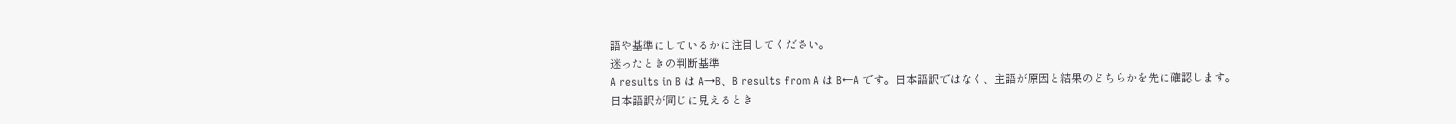語や基準にしているかに注目してください。
迷ったときの判断基準
A results in B は A→B、B results from A は B←A です。日本語訳ではなく、主語が原因と結果のどちらかを先に確認します。
日本語訳が同じに見えるとき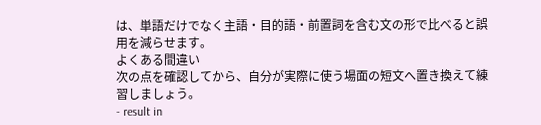は、単語だけでなく主語・目的語・前置詞を含む文の形で比べると誤用を減らせます。
よくある間違い
次の点を確認してから、自分が実際に使う場面の短文へ置き換えて練習しましょう。
- result in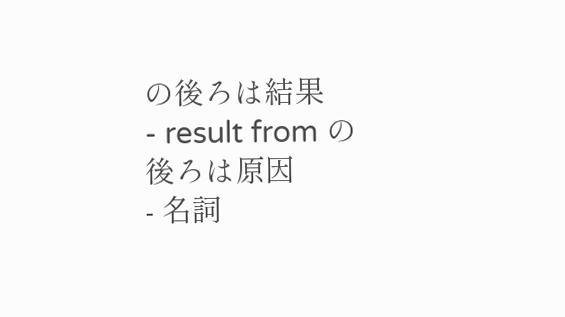の後ろは結果
- result from の後ろは原因
- 名詞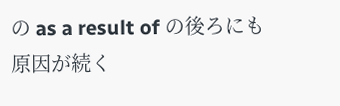の as a result of の後ろにも原因が続く